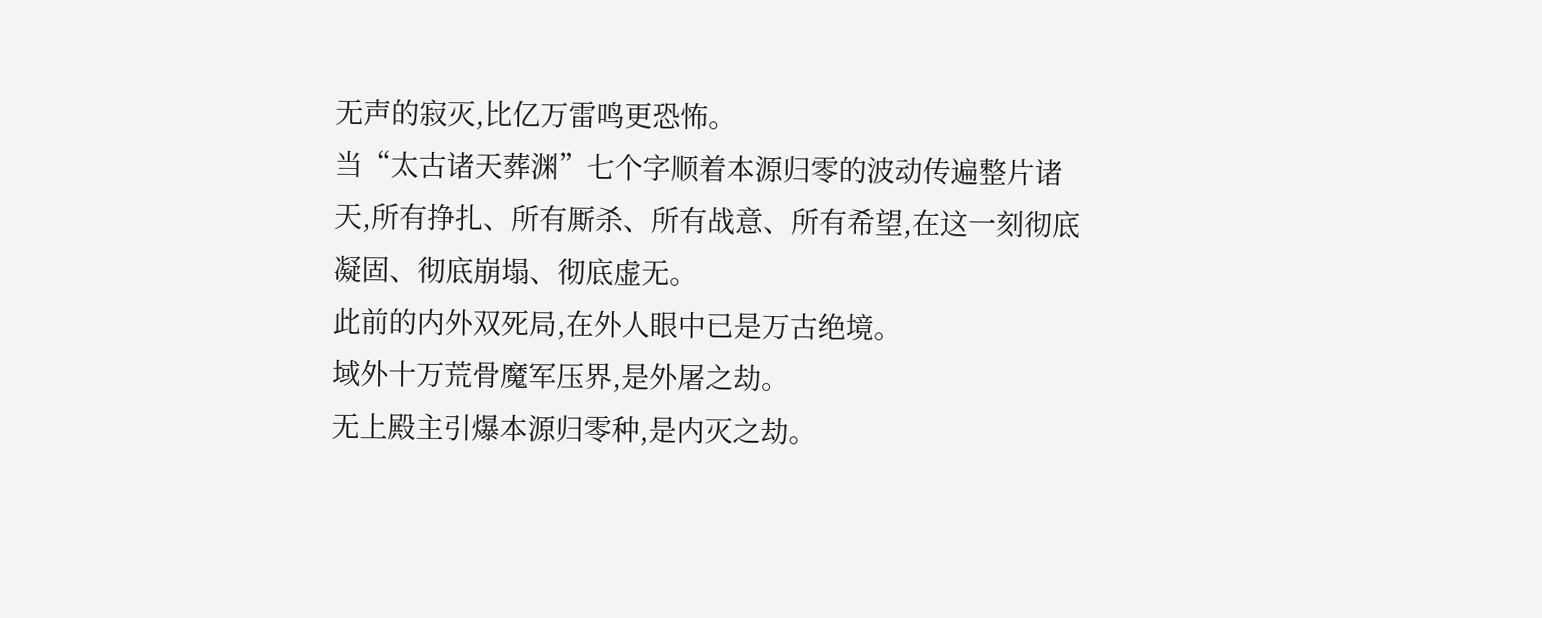无声的寂灭,比亿万雷鸣更恐怖。
当“太古诸天葬渊”七个字顺着本源归零的波动传遍整片诸天,所有挣扎、所有厮杀、所有战意、所有希望,在这一刻彻底凝固、彻底崩塌、彻底虚无。
此前的内外双死局,在外人眼中已是万古绝境。
域外十万荒骨魔军压界,是外屠之劫。
无上殿主引爆本源归零种,是内灭之劫。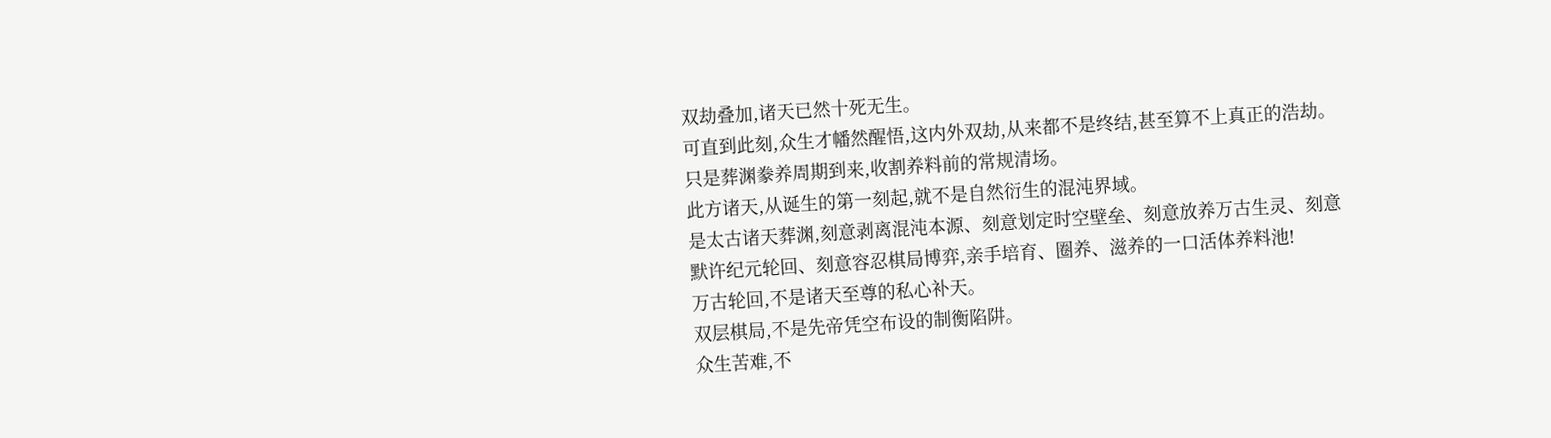双劫叠加,诸天已然十死无生。
可直到此刻,众生才幡然醒悟,这内外双劫,从来都不是终结,甚至算不上真正的浩劫。
只是葬渊豢养周期到来,收割养料前的常规清场。
此方诸天,从诞生的第一刻起,就不是自然衍生的混沌界域。
是太古诸天葬渊,刻意剥离混沌本源、刻意划定时空壁垒、刻意放养万古生灵、刻意默许纪元轮回、刻意容忍棋局博弈,亲手培育、圈养、滋养的一口活体养料池!
万古轮回,不是诸天至尊的私心补天。
双层棋局,不是先帝凭空布设的制衡陷阱。
众生苦难,不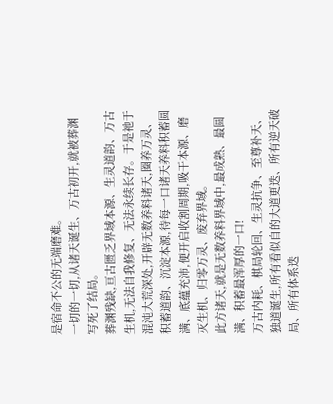是宿命不公的无端磨难。
一切的一切,从诸天诞生、万古初开,就被葬渊写死了结局。
葬渊残缺,亘古匮乏界域本源、生灵道韵、万古生机,无法自我修复、无法永续长存。于是祂于混沌大荒深处,开辟无数养料诸天,圈养万灵、积蓄道韵、沉淀本源,待每一口诸天养料积蓄圆满、底蕴充沛,便开启收割周期,吸干本源、磨灭生机、归零万灵、废弃界域。
此方诸天,就是无数养料界域中,最成熟、最圆满、积蓄最浑厚的一口!
万古内耗、棋局轮回、生灵抗争、至尊补天、独道诞生,所有看似自的大道更迭、所有逆天破局、所有体系迭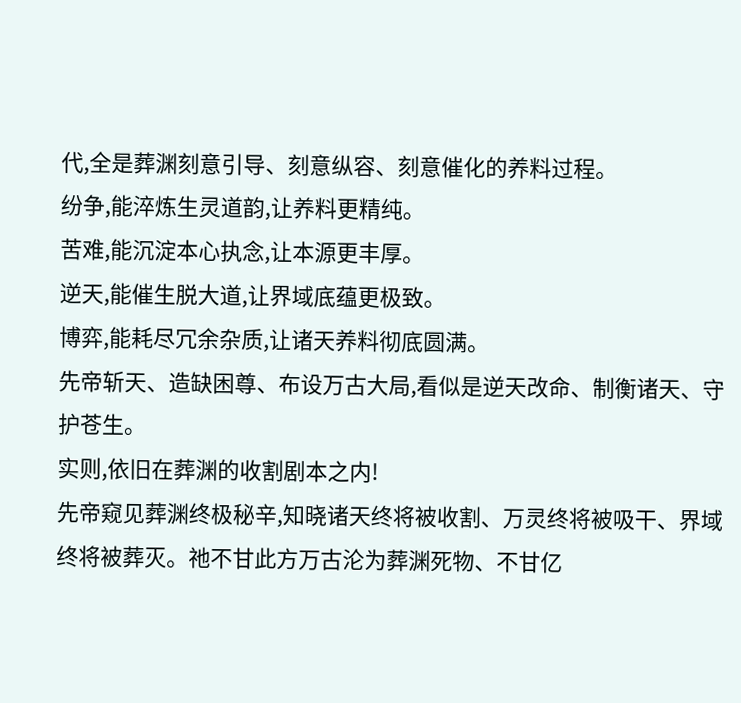代,全是葬渊刻意引导、刻意纵容、刻意催化的养料过程。
纷争,能淬炼生灵道韵,让养料更精纯。
苦难,能沉淀本心执念,让本源更丰厚。
逆天,能催生脱大道,让界域底蕴更极致。
博弈,能耗尽冗余杂质,让诸天养料彻底圆满。
先帝斩天、造缺困尊、布设万古大局,看似是逆天改命、制衡诸天、守护苍生。
实则,依旧在葬渊的收割剧本之内!
先帝窥见葬渊终极秘辛,知晓诸天终将被收割、万灵终将被吸干、界域终将被葬灭。祂不甘此方万古沦为葬渊死物、不甘亿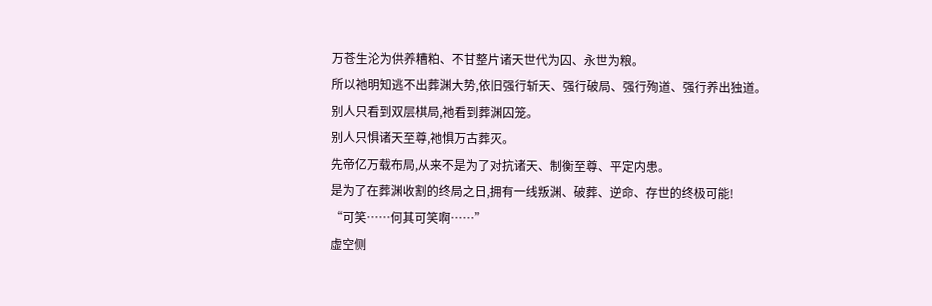万苍生沦为供养糟粕、不甘整片诸天世代为囚、永世为粮。
所以祂明知逃不出葬渊大势,依旧强行斩天、强行破局、强行殉道、强行养出独道。
别人只看到双层棋局,祂看到葬渊囚笼。
别人只惧诸天至尊,祂惧万古葬灭。
先帝亿万载布局,从来不是为了对抗诸天、制衡至尊、平定内患。
是为了在葬渊收割的终局之日,拥有一线叛渊、破葬、逆命、存世的终极可能!
“可笑……何其可笑啊……”
虚空侧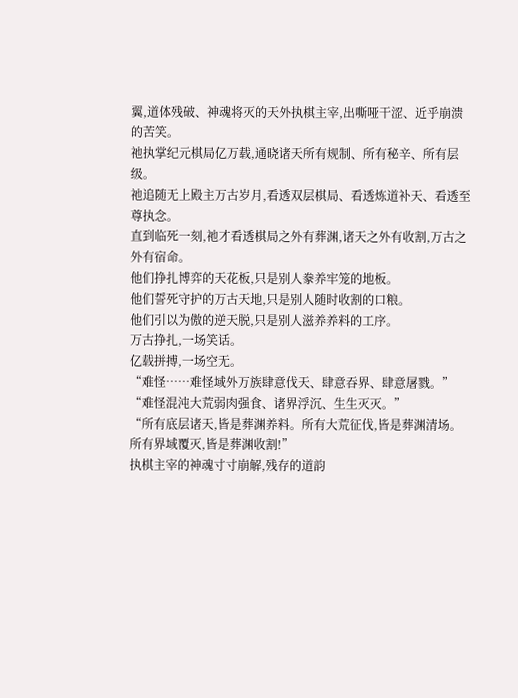翼,道体残破、神魂将灭的天外执棋主宰,出嘶哑干涩、近乎崩溃的苦笑。
祂执掌纪元棋局亿万载,通晓诸天所有规制、所有秘辛、所有层级。
祂追随无上殿主万古岁月,看透双层棋局、看透炼道补天、看透至尊执念。
直到临死一刻,祂才看透棋局之外有葬渊,诸天之外有收割,万古之外有宿命。
他们挣扎博弈的天花板,只是别人豢养牢笼的地板。
他们誓死守护的万古天地,只是别人随时收割的口粮。
他们引以为傲的逆天脱,只是别人滋养养料的工序。
万古挣扎,一场笑话。
亿载拼搏,一场空无。
“难怪……难怪域外万族肆意伐天、肆意吞界、肆意屠戮。”
“难怪混沌大荒弱肉强食、诸界浮沉、生生灭灭。”
“所有底层诸天,皆是葬渊养料。所有大荒征伐,皆是葬渊清场。所有界域覆灭,皆是葬渊收割!”
执棋主宰的神魂寸寸崩解,残存的道韵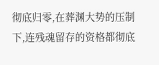彻底归零,在葬渊大势的压制下,连残魂留存的资格都彻底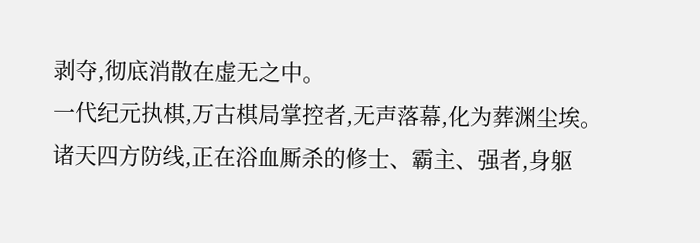剥夺,彻底消散在虚无之中。
一代纪元执棋,万古棋局掌控者,无声落幕,化为葬渊尘埃。
诸天四方防线,正在浴血厮杀的修士、霸主、强者,身躯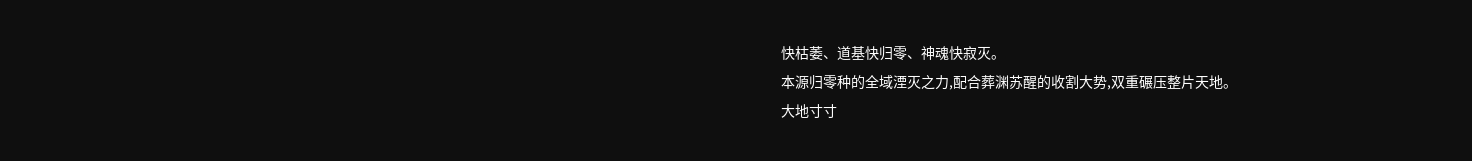快枯萎、道基快归零、神魂快寂灭。
本源归零种的全域湮灭之力,配合葬渊苏醒的收割大势,双重碾压整片天地。
大地寸寸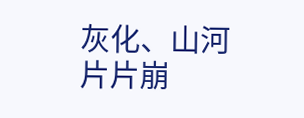灰化、山河片片崩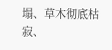塌、草木彻底枯寂、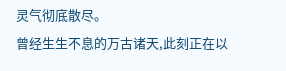灵气彻底散尽。
曾经生生不息的万古诸天,此刻正在以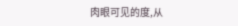肉眼可见的度,从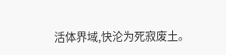活体界域,快沦为死寂废土。